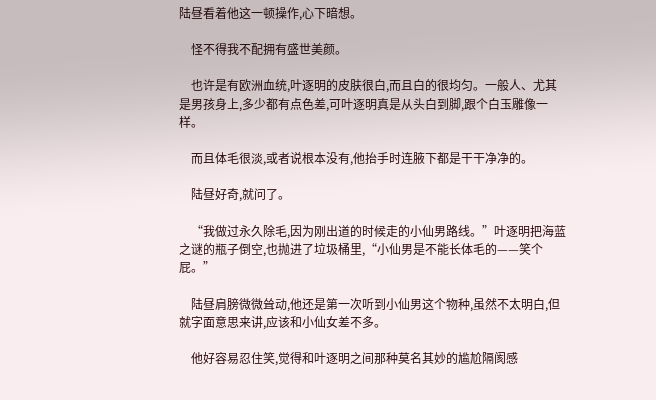陆昼看着他这一顿操作,心下暗想。

    怪不得我不配拥有盛世美颜。

    也许是有欧洲血统,叶逐明的皮肤很白,而且白的很均匀。一般人、尤其是男孩身上,多少都有点色差,可叶逐明真是从头白到脚,跟个白玉雕像一样。

    而且体毛很淡,或者说根本没有,他抬手时连腋下都是干干净净的。

    陆昼好奇,就问了。

    “我做过永久除毛,因为刚出道的时候走的小仙男路线。”叶逐明把海蓝之谜的瓶子倒空,也抛进了垃圾桶里,“小仙男是不能长体毛的——笑个屁。”

    陆昼肩膀微微耸动,他还是第一次听到小仙男这个物种,虽然不太明白,但就字面意思来讲,应该和小仙女差不多。

    他好容易忍住笑,觉得和叶逐明之间那种莫名其妙的尴尬隔阂感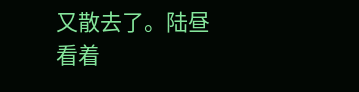又散去了。陆昼看着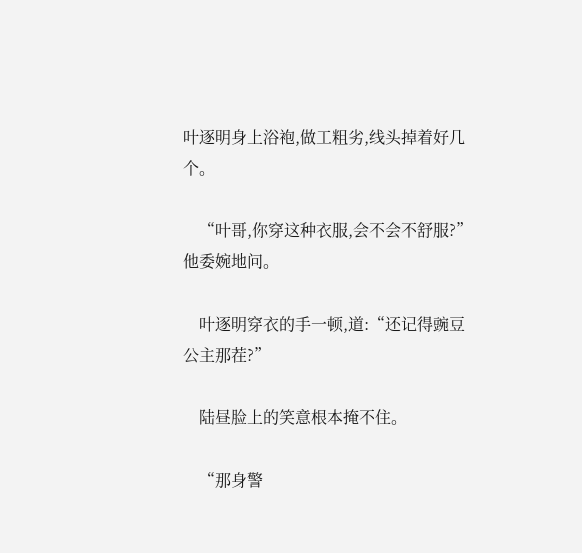叶逐明身上浴袍,做工粗劣,线头掉着好几个。

    “叶哥,你穿这种衣服,会不会不舒服?”他委婉地问。

    叶逐明穿衣的手一顿,道:“还记得豌豆公主那茬?”

    陆昼脸上的笑意根本掩不住。

    “那身警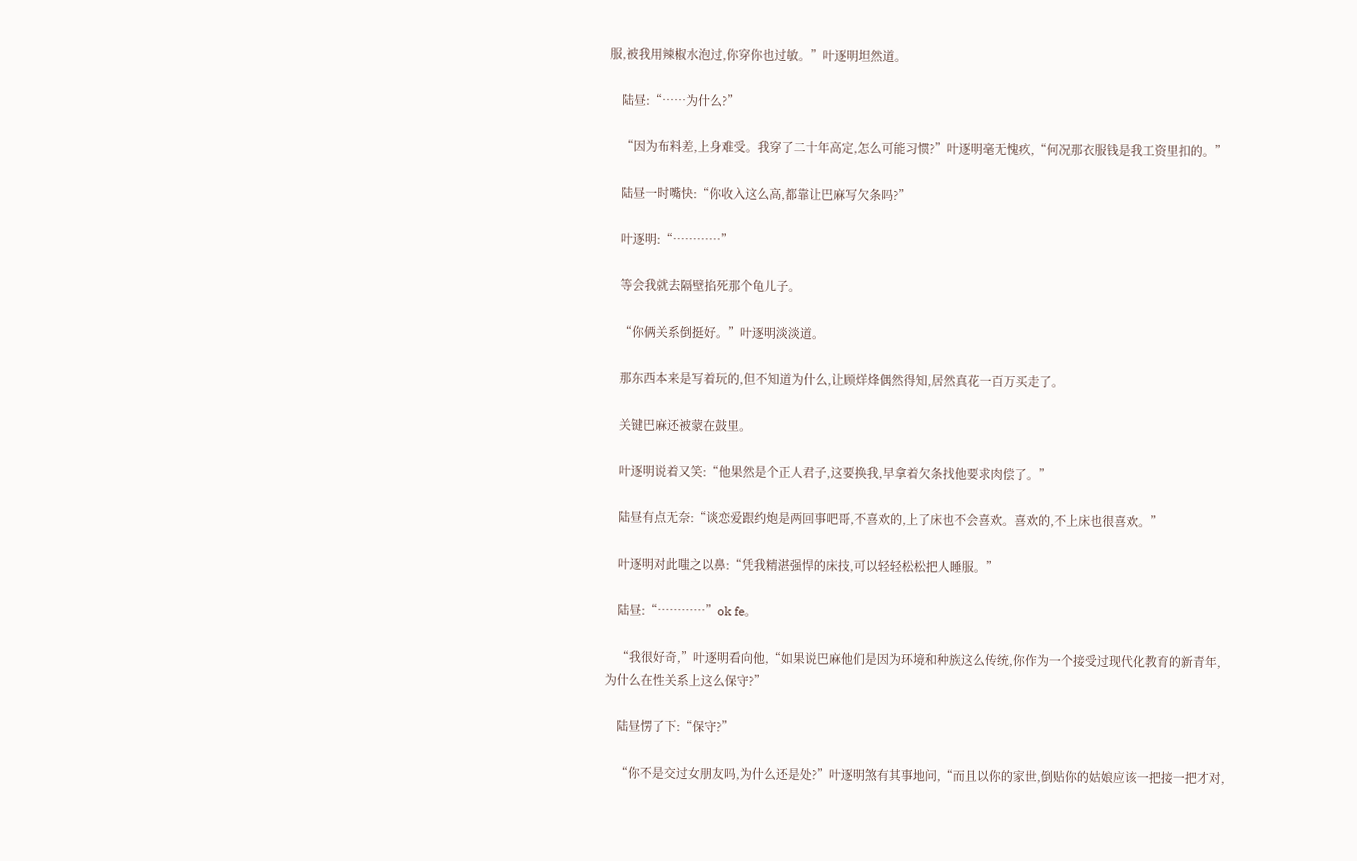服,被我用辣椒水泡过,你穿你也过敏。”叶逐明坦然道。

    陆昼:“……为什么?”

    “因为布料差,上身难受。我穿了二十年高定,怎么可能习惯?”叶逐明毫无愧疚,“何况那衣服钱是我工资里扣的。”

    陆昼一时嘴快:“你收入这么高,都靠让巴麻写欠条吗?”

    叶逐明:“…………”

    等会我就去隔壁掐死那个龟儿子。

    “你俩关系倒挺好。”叶逐明淡淡道。

    那东西本来是写着玩的,但不知道为什么,让顾烊烽偶然得知,居然真花一百万买走了。

    关键巴麻还被蒙在鼓里。

    叶逐明说着又笑:“他果然是个正人君子,这要换我,早拿着欠条找他要求肉偿了。”

    陆昼有点无奈:“谈恋爱跟约炮是两回事吧哥,不喜欢的,上了床也不会喜欢。喜欢的,不上床也很喜欢。”

    叶逐明对此嗤之以鼻:“凭我精湛强悍的床技,可以轻轻松松把人睡服。”

    陆昼:“…………”ok fe。

    “我很好奇,”叶逐明看向他,“如果说巴麻他们是因为环境和种族这么传统,你作为一个接受过现代化教育的新青年,为什么在性关系上这么保守?”

    陆昼愣了下:“保守?”

    “你不是交过女朋友吗,为什么还是处?”叶逐明煞有其事地问,“而且以你的家世,倒贴你的姑娘应该一把接一把才对,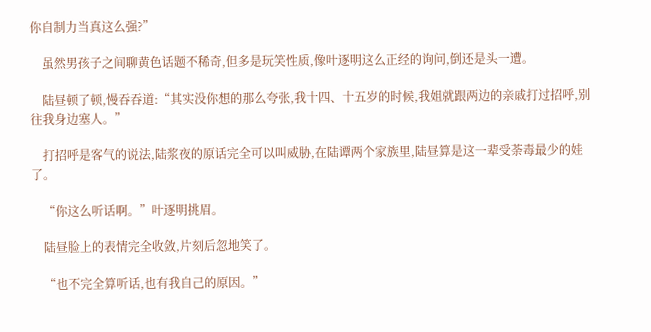你自制力当真这么强?”

    虽然男孩子之间聊黄色话题不稀奇,但多是玩笑性质,像叶逐明这么正经的询问,倒还是头一遭。

    陆昼顿了顿,慢吞吞道:“其实没你想的那么夸张,我十四、十五岁的时候,我姐就跟两边的亲戚打过招呼,别往我身边塞人。”

    打招呼是客气的说法,陆浆夜的原话完全可以叫威胁,在陆谭两个家族里,陆昼算是这一辈受荼毒最少的娃了。

    “你这么听话啊。”叶逐明挑眉。

    陆昼脸上的表情完全收敛,片刻后忽地笑了。

    “也不完全算听话,也有我自己的原因。”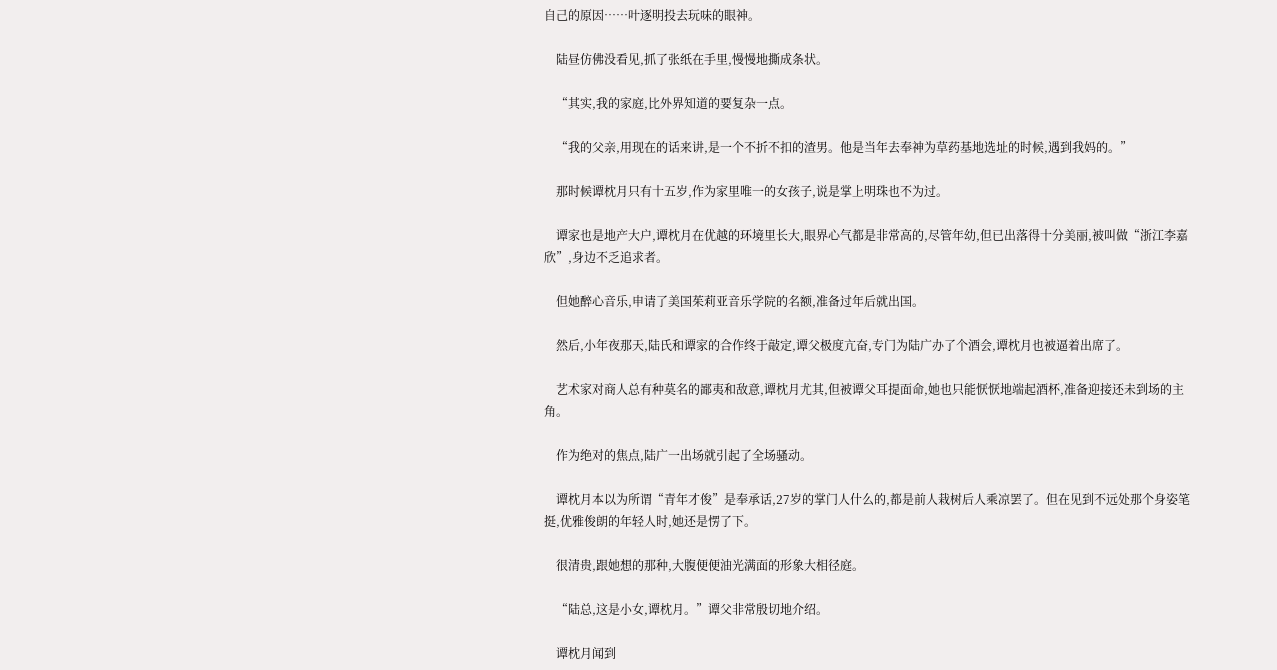自己的原因……叶逐明投去玩味的眼神。

    陆昼仿佛没看见,抓了张纸在手里,慢慢地撕成条状。

    “其实,我的家庭,比外界知道的要复杂一点。

    “我的父亲,用现在的话来讲,是一个不折不扣的渣男。他是当年去奉神为草药基地选址的时候,遇到我妈的。”

    那时候谭枕月只有十五岁,作为家里唯一的女孩子,说是掌上明珠也不为过。

    谭家也是地产大户,谭枕月在优越的环境里长大,眼界心气都是非常高的,尽管年幼,但已出落得十分美丽,被叫做“浙江李嘉欣”,身边不乏追求者。

    但她醉心音乐,申请了美国茱莉亚音乐学院的名额,准备过年后就出国。

    然后,小年夜那天,陆氏和谭家的合作终于敲定,谭父极度亢奋,专门为陆广办了个酒会,谭枕月也被逼着出席了。

    艺术家对商人总有种莫名的鄙夷和敌意,谭枕月尤其,但被谭父耳提面命,她也只能恹恹地端起酒杯,准备迎接还未到场的主角。

    作为绝对的焦点,陆广一出场就引起了全场骚动。

    谭枕月本以为所谓“青年才俊”是奉承话,27岁的掌门人什么的,都是前人栽树后人乘凉罢了。但在见到不远处那个身姿笔挺,优雅俊朗的年轻人时,她还是愣了下。

    很清贵,跟她想的那种,大腹便便油光满面的形象大相径庭。

    “陆总,这是小女,谭枕月。”谭父非常殷切地介绍。

    谭枕月闻到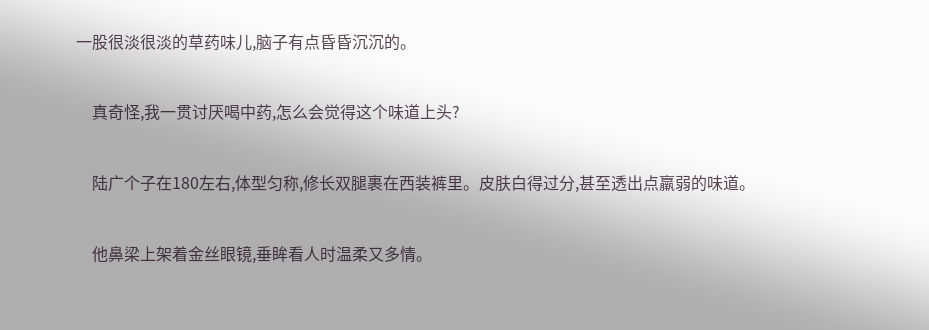一股很淡很淡的草药味儿,脑子有点昏昏沉沉的。

    真奇怪,我一贯讨厌喝中药,怎么会觉得这个味道上头?

    陆广个子在180左右,体型匀称,修长双腿裹在西装裤里。皮肤白得过分,甚至透出点羸弱的味道。

    他鼻梁上架着金丝眼镜,垂眸看人时温柔又多情。